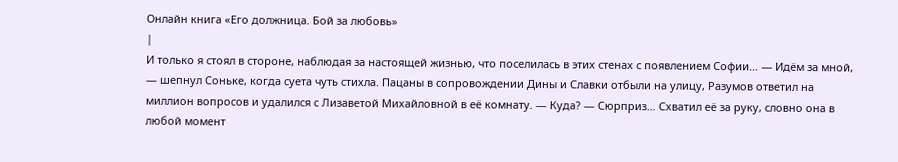Онлайн книга «Его должница. Бой за любовь»
|
И только я стоял в стороне, наблюдая за настоящей жизнью, что поселилась в этих стенах с появлением Софии… — Идём за мной, — шепнул Соньке, когда суета чуть стихла. Пацаны в сопровождении Дины и Славки отбыли на улицу, Разумов ответил на миллион вопросов и удалился с Лизаветой Михайловной в её комнату. — Куда? — Сюрприз… Схватил её за руку, словно она в любой момент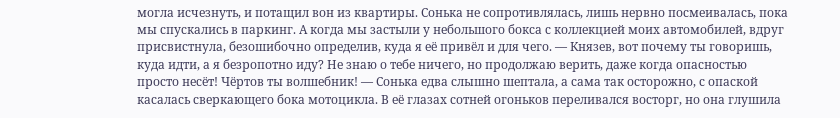могла исчезнуть, и потащил вон из квартиры. Сонька не сопротивлялась, лишь нервно посмеивалась, пока мы спускались в паркинг. А когда мы застыли у небольшого бокса с коллекцией моих автомобилей, вдруг присвистнула, безошибочно определив, куда я её привёл и для чего. — Князев, вот почему ты говоришь, куда идти, а я безропотно иду? Не знаю о тебе ничего, но продолжаю верить, даже когда опасностью просто несёт! Чёртов ты волшебник! — Сонька едва слышно шептала, а сама так осторожно, с опаской касалась сверкающего бока мотоцикла. В её глазах сотней огоньков переливался восторг, но она глушила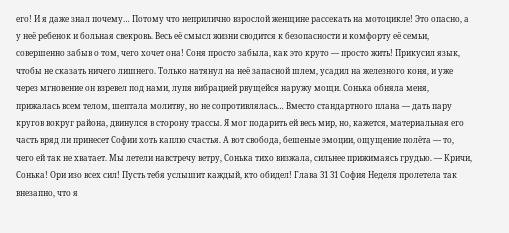его! И я даже знал почему… Потому что неприлично взрослой женщине рассекать на мотоцикле! Это опасно, а у неё ребенок и больная свекровь. Весь её смысл жизни сводится к безопасности и комфорту её семьи, совершенно забыв о том, чего хочет она! Соня просто забыла, как это круто — просто жить! Прикусил язык, чтобы не сказать ничего лишнего. Только натянул на неё запасной шлем, усадил на железного коня, и уже через мгновение он взревел под нами, лупя вибрацией рвущейся наружу мощи. Сонька обняла меня, прижалась всем телом, шептала молитву, но не сопротивлялась… Вместо стандартного плана — дать пару кругов вокруг района, двинулся в сторону трассы. Я мог подарить ей весь мир, но, кажется, материальная его часть вряд ли принесет Софии хоть каплю счастья. А вот свобода, бешеные эмоции, ощущение полёта — то, чего ей так не хватает. Мы летели навстречу ветру, Сонька тихо визжала, сильнее прижимаясь грудью. — Кричи, Сонька! Ори изо всех сил! Пусть тебя услышит каждый, кто обидел! Глава 31 31 София Неделя пролетела так внезапно, что я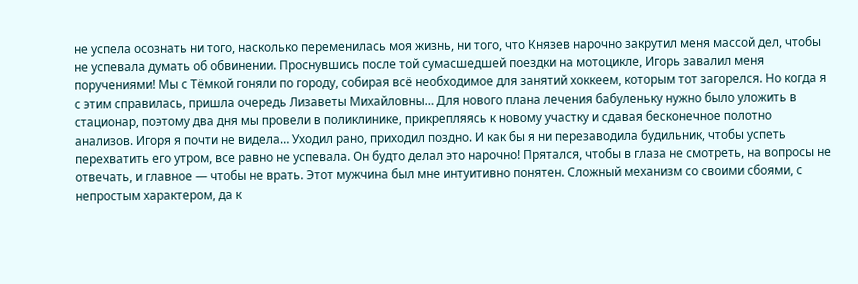не успела осознать ни того, насколько переменилась моя жизнь, ни того, что Князев нарочно закрутил меня массой дел, чтобы не успевала думать об обвинении. Проснувшись после той сумасшедшей поездки на мотоцикле, Игорь завалил меня поручениями! Мы с Тёмкой гоняли по городу, собирая всё необходимое для занятий хоккеем, которым тот загорелся. Но когда я с этим справилась, пришла очередь Лизаветы Михайловны… Для нового плана лечения бабуленьку нужно было уложить в стационар, поэтому два дня мы провели в поликлинике, прикрепляясь к новому участку и сдавая бесконечное полотно анализов. Игоря я почти не видела… Уходил рано, приходил поздно. И как бы я ни перезаводила будильник, чтобы успеть перехватить его утром, все равно не успевала. Он будто делал это нарочно! Прятался, чтобы в глаза не смотреть, на вопросы не отвечать, и главное — чтобы не врать. Этот мужчина был мне интуитивно понятен. Сложный механизм со своими сбоями, с непростым характером, да к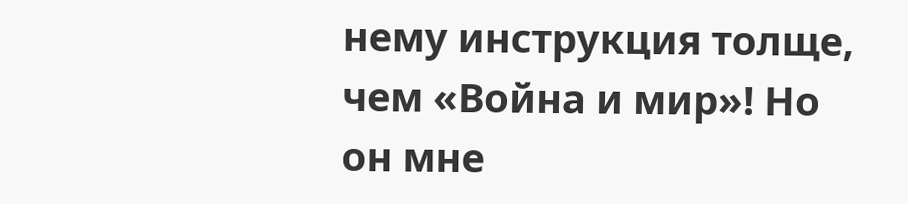нему инструкция толще, чем «Война и мир»! Но он мне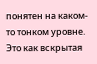понятен на каком-то тонком уровне. Это как вскрытая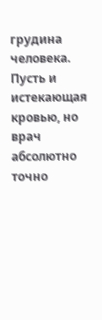грудина человека. Пусть и истекающая кровью, но врач абсолютно точно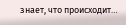знает, что происходит…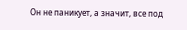Он не паникует, а значит, все под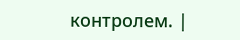контролем. |